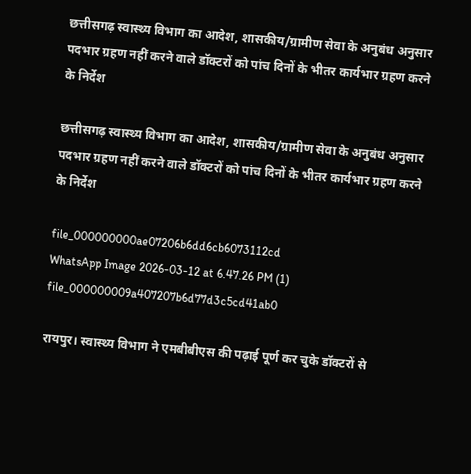छत्तीसगढ़ स्वास्थ्य विभाग का आदेश, शासकीय/ग्रामीण सेवा के अनुबंध अनुसार पदभार ग्रहण नहीं करने वाले डॉक्टरों को पांच दिनों के भीतर कार्यभार ग्रहण करने के निर्देश

छत्तीसगढ़ स्वास्थ्य विभाग का आदेश, शासकीय/ग्रामीण सेवा के अनुबंध अनुसार पदभार ग्रहण नहीं करने वाले डॉक्टरों को पांच दिनों के भीतर कार्यभार ग्रहण करने के निर्देश

file_000000000ae07206b6dd6cb6073112cd
WhatsApp Image 2026-03-12 at 6.47.26 PM (1)
file_000000009a407207b6d77d3c5cd41ab0

रायपुर। स्वास्थ्य विभाग ने एमबीबीएस की पढ़ाई पूर्ण कर चुके डॉक्टरों से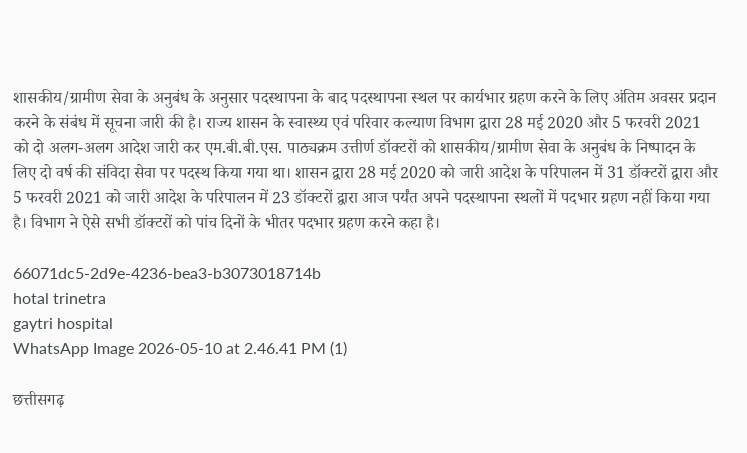शासकीय/ग्रामीण सेवा के अनुबंध के अनुसार पदस्थापना के बाद पदस्थापना स्थल पर कार्यभार ग्रहण करने के लिए अंतिम अवसर प्रदान करने के संबंध में सूचना जारी की है। राज्य शासन के स्वास्थ्य एवं परिवार कल्याण विभाग द्वारा 28 मई 2020 और 5 फरवरी 2021 को दो अलग-अलग आदेश जारी कर एम.बी.बी.एस. पाठ्यक्रम उत्तीर्ण डॉक्टरों को शासकीय/ग्रामीण सेवा के अनुबंध के निष्पादन के लिए दो वर्ष की संविदा सेवा पर पदस्थ किया गया था। शासन द्वारा 28 मई 2020 को जारी आदेश के परिपालन में 31 डॉक्टरों द्वारा और 5 फरवरी 2021 को जारी आदेश के परिपालन में 23 डॉक्टरों द्वारा आज पर्यंत अपने पदस्थापना स्थलों में पदभार ग्रहण नहीं किया गया है। विभाग ने ऐसे सभी डॉक्टरों को पांच दिनों के भीतर पदभार ग्रहण करने कहा है।

66071dc5-2d9e-4236-bea3-b3073018714b
hotal trinetra
gaytri hospital
WhatsApp Image 2026-05-10 at 2.46.41 PM (1)

छत्तीसगढ़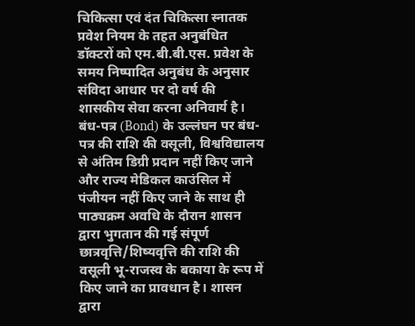चिकित्सा एवं दंत चिकित्सा स्नातक प्रवेश नियम के तहत अनुबंधित डॉक्टरों को एम.बी.बी.एस. प्रवेश के समय निष्पादित अनुबंध के अनुसार संविदा आधार पर दो वर्ष की शासकीय सेवा करना अनिवार्य है। बंध-पत्र (Bond) के उल्लंघन पर बंध-पत्र की राशि की वसूली, विश्वविद्यालय से अंतिम डिग्री प्रदान नहीं किए जाने और राज्य मेडिकल काउंसिल में पंजीयन नहीं किए जाने के साथ ही पाठ्यक्रम अवधि के दौरान शासन द्वारा भुगतान की गई संपूर्ण छात्रवृत्ति/शिष्यवृत्ति की राशि की वसूली भू-राजस्व के बकाया के रूप में किए जाने का प्रावधान है। शासन द्वारा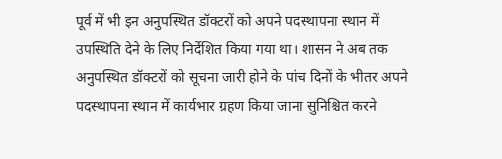पूर्व में भी इन अनुपस्थित डॉक्टरों को अपने पदस्थापना स्थान में उपस्थिति देने के लिए निर्देशित किया गया था। शासन ने अब तक अनुपस्थित डॉक्टरों को सूचना जारी होने के पांच दिनों के भीतर अपने पदस्थापना स्थान में कार्यभार ग्रहण किया जाना सुनिश्चित करने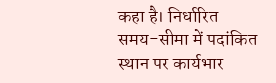कहा है। निर्धारित समय-सीमा में पदांकित स्थान पर कार्यभार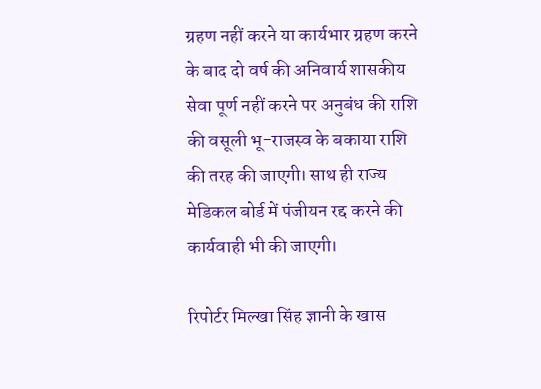ग्रहण नहीं करने या कार्यभार ग्रहण करने के बाद दो वर्ष की अनिवार्य शासकीय सेवा पूर्ण नहीं करने पर अनुबंध की राशि की वसूली भू-राजस्व के बकाया राशि की तरह की जाएगी। साथ ही राज्य मेडिकल बोर्ड में पंजीयन रद्द करने की कार्यवाही भी की जाएगी।

रिपोर्टर मिल्खा सिंह ज्ञानी के खास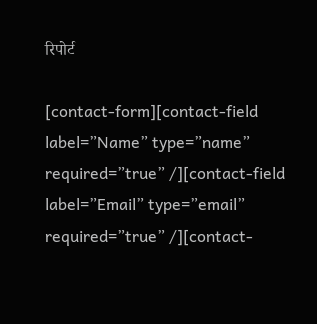रिपोर्ट

[contact-form][contact-field label=”Name” type=”name” required=”true” /][contact-field label=”Email” type=”email” required=”true” /][contact-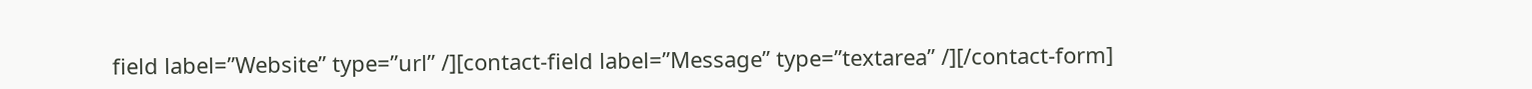field label=”Website” type=”url” /][contact-field label=”Message” type=”textarea” /][/contact-form]